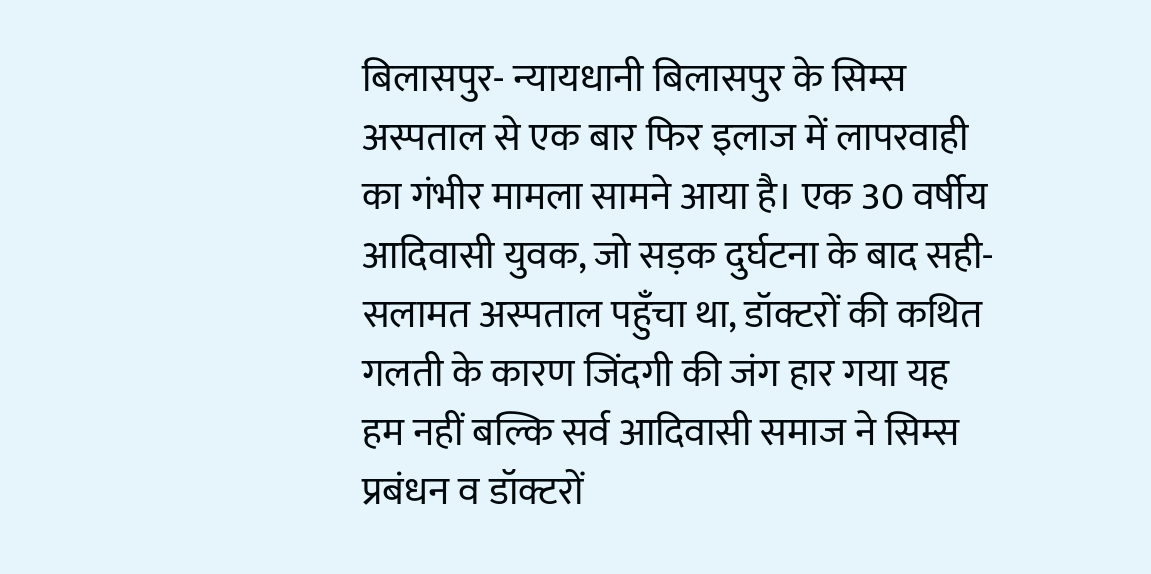बिलासपुर- न्यायधानी बिलासपुर के सिम्स अस्पताल से एक बार फिर इलाज में लापरवाही का गंभीर मामला सामने आया है। एक 30 वर्षीय आदिवासी युवक, जो सड़क दुर्घटना के बाद सही-सलामत अस्पताल पहुँचा था, डॉक्टरों की कथित गलती के कारण जिंदगी की जंग हार गया यह हम नहीं बल्कि सर्व आदिवासी समाज ने सिम्स प्रबंधन व डॉक्टरों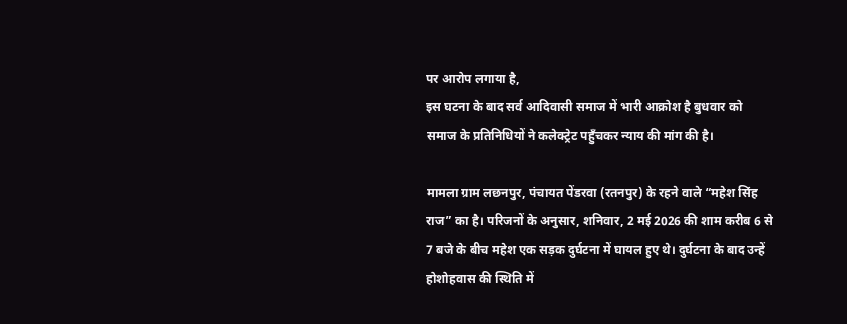पर आरोप लगाया है,
इस घटना के बाद सर्व आदिवासी समाज में भारी आक्रोश है बुधवार को समाज के प्रतिनिधियों ने कलेक्ट्रेट पहुँचकर न्याय की मांग की है।

मामला ग्राम लछनपुर, पंचायत पेंडरवा (रतनपुर) के रहने वाले “महेश सिंह राज” का है। परिजनों के अनुसार, शनिवार, 2 मई 2026 की शाम करीब 6 से 7 बजे के बीच महेश एक सड़क दुर्घटना में घायल हुए थे। दुर्घटना के बाद उन्हें होशोहवास की स्थिति में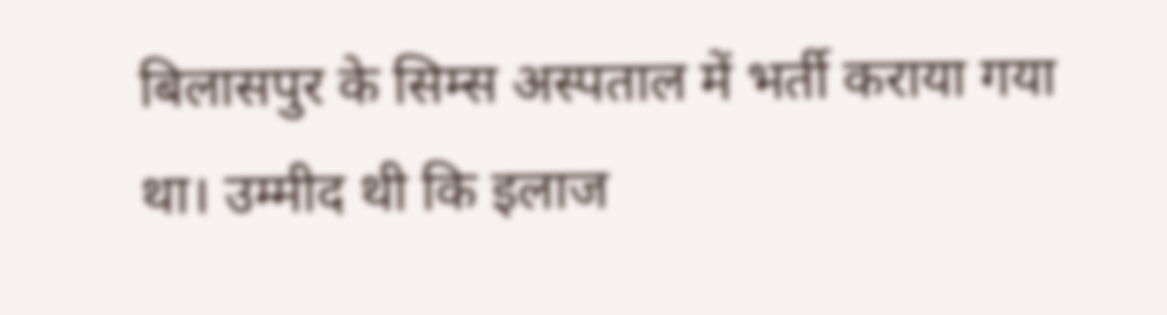बिलासपुर के सिम्स अस्पताल में भर्ती कराया गया था। उम्मीद थी कि इलाज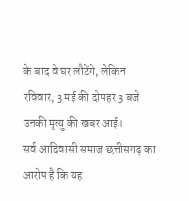के बाद वे घर लौटेंगे, लेकिन रविवार, 3 मई की दोपहर 3 बजे उनकी मृत्यु की खबर आई।
सर्व आदिवासी समाज छत्तीसगढ़ का आरोप है कि यह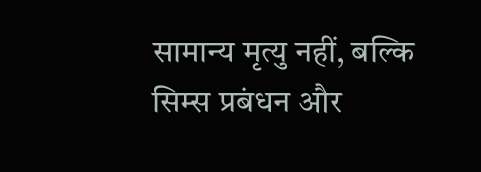सामान्य मृत्यु नहीं, बल्कि सिम्स प्रबंधन और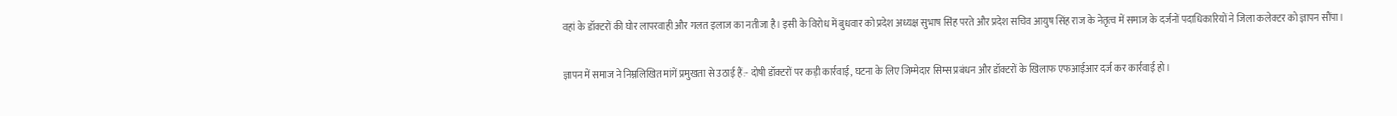वहां के डॉक्टरों की घोर लापरवाही और गलत इलाज का नतीजा है। इसी के विरोध में बुधवार को प्रदेश अध्यक्ष सुभाष सिंह परते और प्रदेश सचिव आयुष सिंह राज के नेतृत्व में समाज के दर्जनों पदाधिकारियों ने जिला कलेक्टर को ज्ञापन सौंपा।

ज्ञापन में समाज ने निम्नलिखित मांगें प्रमुखता से उठाई हैं:- दोषी डॉक्टरों पर कड़ी कार्रवाई, घटना के लिए जिम्मेदार सिम्स प्रबंधन और डॉक्टरों के खिलाफ एफआईआर दर्ज कर कार्रवाई हो।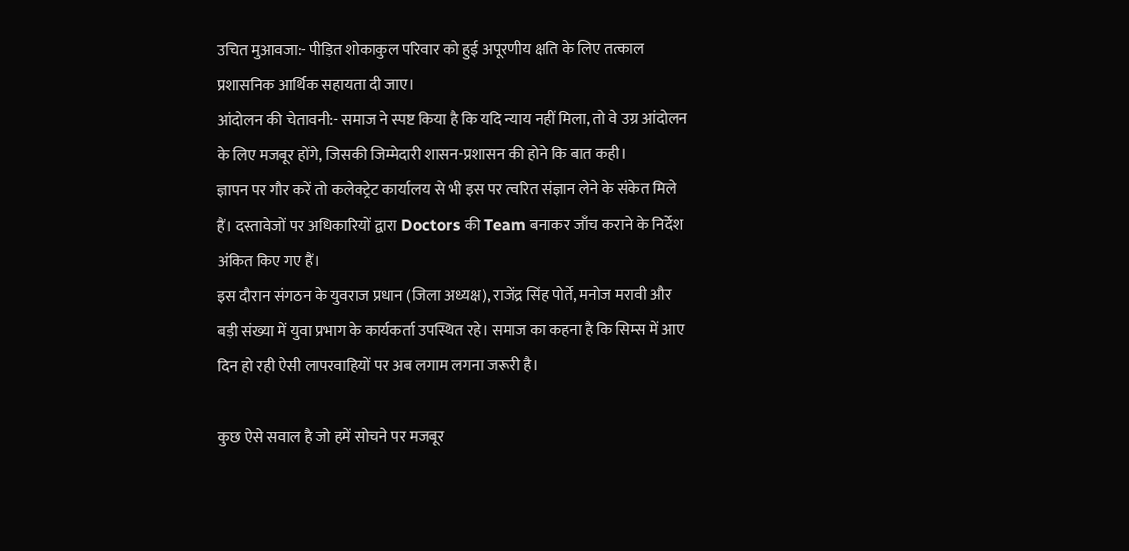उचित मुआवजा:- पीड़ित शोकाकुल परिवार को हुई अपूरणीय क्षति के लिए तत्काल प्रशासनिक आर्थिक सहायता दी जाए।
आंदोलन की चेतावनी:- समाज ने स्पष्ट किया है कि यदि न्याय नहीं मिला, तो वे उग्र आंदोलन के लिए मजबूर होंगे, जिसकी जिम्मेदारी शासन-प्रशासन की होने कि बात कही।
ज्ञापन पर गौर करें तो कलेक्ट्रेट कार्यालय से भी इस पर त्वरित संज्ञान लेने के संकेत मिले हैं। दस्तावेजों पर अधिकारियों द्वारा Doctors की Team बनाकर जाँच कराने के निर्देश अंकित किए गए हैं।
इस दौरान संगठन के युवराज प्रधान (जिला अध्यक्ष), राजेंद्र सिंह पोर्ते, मनोज मरावी और बड़ी संख्या में युवा प्रभाग के कार्यकर्ता उपस्थित रहे। समाज का कहना है कि सिम्स में आए दिन हो रही ऐसी लापरवाहियों पर अब लगाम लगना जरूरी है।

कुछ ऐसे सवाल है जो हमें सोचने पर मजबूर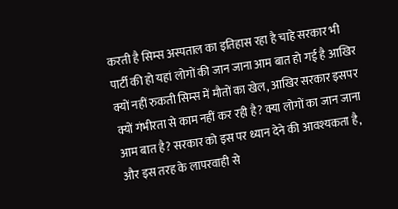करती है सिम्स अस्पताल का इतिहास रहा है चाहे सरकार भी पार्टी की हो यहां लोगों की जान जाना आम बात हो गई है आखिर क्यों नहीं रुकती सिम्स में मौतों का खेल, आखिर सरकार इसपर क्यों गंभीरता से काम नहीं कर रही है? क्या लोगों का जान जाना आम बात है? सरकार को इस पर ध्यान देने की आवश्यकता है, और इस तरह के लापरवाही से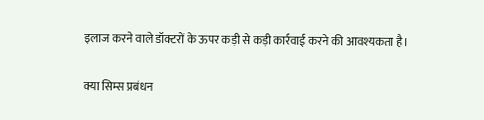इलाज करने वाले डॉक्टरों के ऊपर कड़ी से कड़ी कार्रवाई करने की आवश्यकता है।

क्या सिम्स प्रबंधन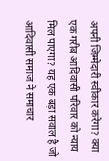अपनी जिम्मेदारी स्वीकार करेगा? क्या एक गरीब आदिवासी परिवार को न्याय मिल पाएगा? यह एक बड़ा सवाल है जो आदिवासी समाज ने समाचार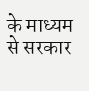के माध्यम से सरकार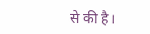से की है।